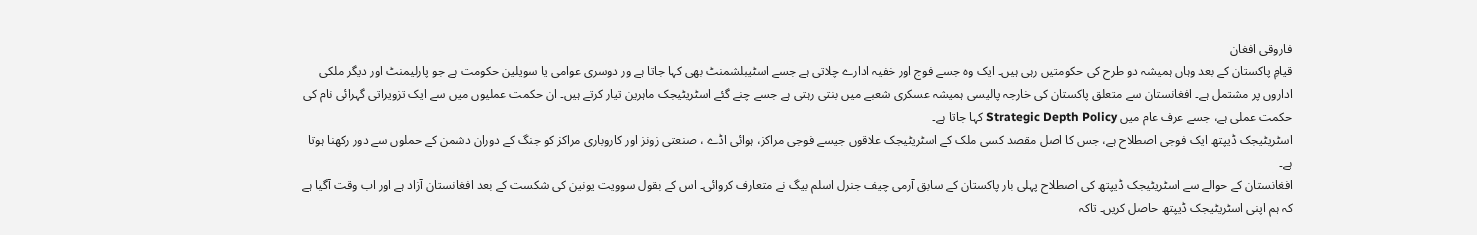فاروقی افغان
قیامِ پاکستان کے بعد وہاں ہمیشہ دو طرح کی حکومتیں رہی ہیں۔ ایک وہ جسے فوج اور خفیہ ادارے چلاتی ہے جسے اسٹیبلشمنٹ بھی کہا جاتا ہے ور دوسری عوامی یا سویلین حکومت ہے جو پارلیمنٹ اور دیگر ملکی اداروں پر مشتمل ہے۔ افغانستان سے متعلق پاکستان کی خارجہ پالیسی ہمیشہ عسکری شعبے میں بنتی رہتی ہے جسے چنے گئے اسٹریٹیجک ماہرین تیار کرتے ہیں۔ ان حکمت عملیوں میں سے ایک تزویراتی گہرائی نام کی حکمت عملی ہے، جسے عرف عام میں Strategic Depth Policy کہا جاتا ہے۔
اسٹریٹیجک ڈیپتھ ایک فوجی اصطلاح ہے، جس کا اصل مقصد کسی ملک کے اسٹریٹیجک علاقوں جیسے فوجی مراکز، ہوائی اڈے ، صنعتی زونز اور کاروباری مراکز کو جنگ کے دوران دشمن کے حملوں سے دور رکھنا ہوتا ہے۔
افغانستان کے حوالے سے اسٹریٹیجک ڈیپتھ کی اصطلاح پہلی بار پاکستان کے سابق آرمی چیف جنرل اسلم بیگ نے متعارف کروائی۔ اس کے بقول سوویت یونین کی شکست کے بعد افغانستان آزاد ہے اور اب وقت آگیا ہے کہ ہم اپنی اسٹریٹیجک ڈیپتھ حاصل کریں۔ تاکہ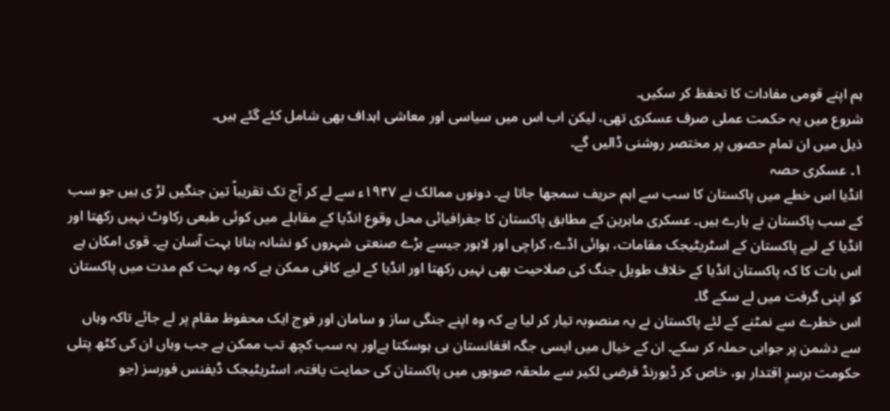ہم اپنے قومی مفادات کا تحفظ کر سکیں۔
شروع میں یہ حکمت عملی صرف عسکری تھی، لیکن اب اس میں سیاسی اور معاشی اہداف بھی شامل کئے گئے ہیں۔
ذیل میں ان تمام حصوں پر مختصر روشنی ڈالیں گے۔
۱۔ عسکری حصہ
انڈیا اس خطے میں پاکستان کا سب سے اہم حریف سمجھا جاتا ہے۔ دونوں ممالک نے ۱۹۴۷ء سے لے کر آج تک تقریباً تین جنگیں لڑ ی ہیں جو سب کے سب پاکستان نے ہارے ہیں۔ عسکری ماہرین کے مطابق پاکستان کا جغرافیائی محل وقوع انڈیا کے مقابلے میں کوئی طبعی رکاوٹ نہیں رکھتا اور انڈیا کے لیے پاکستان کے اسٹریٹیجک مقامات، ہوائی اڈے، کراچی اور لاہور جیسے بڑے صنعتی شہروں کو نشانہ بنانا بہت آسان ہے۔ قوی امکان ہے اس بات کا کہ پاکستان انڈیا کے خلاف طویل جنگ کی صلاحیت بھی نہیں رکھتا اور انڈیا کے لیے کافی ممکن ہے کہ وہ بہت کم مدت میں پاکستان کو اپنی گرفت میں لے سکے گا۔
اس خطرے سے نمٹنے کے لئے پاکستان نے یہ منصوبہ تیار کر لیا ہے کہ وہ اپنے جنگی ساز و سامان اور فوج ایک محفوظ مقام پر لے جائے تاکہ وہاں سے دشمن پر جوابی حملہ کر سکے۔ ان کے خیال میں ایسی جگہ افغانستان ہی ہوسکتا ہےاور یہ سب کچھ تب ممکن ہے جب وہاں ان کی کٹھ پتلی حکومت برسرِ اقتدار ہو، خاص کر ڈیورنڈ فرضی لکیر سے ملحقہ صوبوں میں پاکستان کی حمایت یافتہ، اسٹریٹیجک ڈیفنس فورسز (جو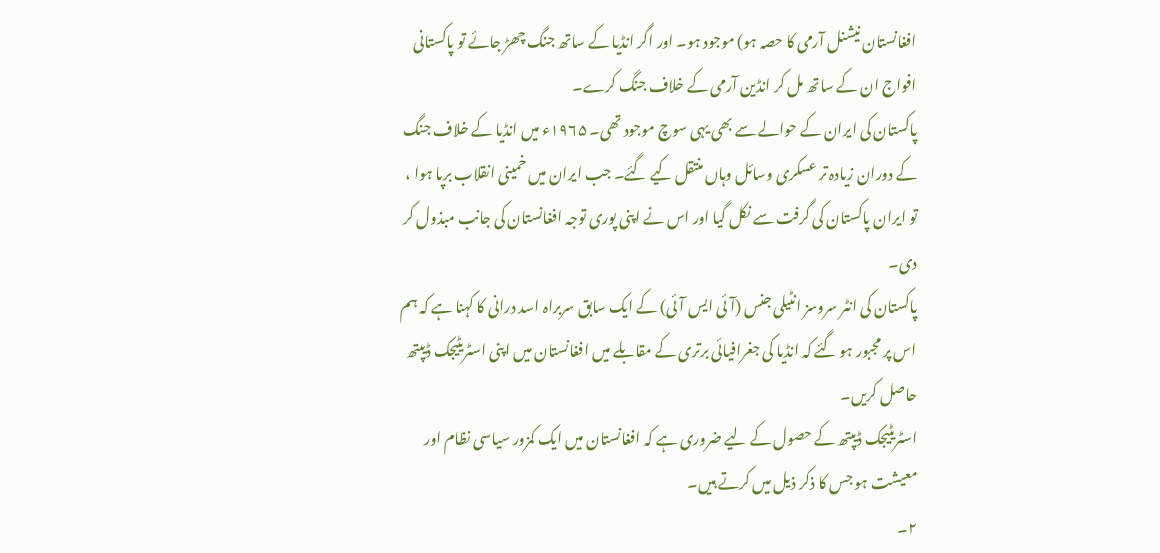افغانستان نیشنل آرمی کا حصہ ہو) موجود ہو۔ اور اگر انڈیا کے ساتھ جنگ چھڑ جائے تو پاکستانی افواج ان کے ساتھ مل کر انڈین آرمی کے خلاف جنگ کرے۔
پاکستان کی ایران کے حوالے سے بھی یہی سوچ موجود تھی۔ ۱۹۶۵ء میں انڈیا کے خلاف جنگ کے دوران زیادہ تر عسکری وسائل وہاں منتقل کیے گئے۔ جب ایران میں خمینی انقلاب برپا ہوا ، تو ایران پاکستان کی گرفت سے نکل گیا اور اس نے اپنی پوری توجہ افغانستان کی جانب مبذول کر دی۔
پاکستان کی انٹر سروسز انٹیلی جنس (آئی ایس آئی) کے ایک سابق سربراہ اسد درانی کا کہنا ہے کہ ہم اس پر مجبور ہو گئے کہ انڈیا کی جغرافیائی برتری کے مقابلے میں افغانستان میں اپنی اسٹریٹیجک ڈیپتھ حاصل کریں۔
اسٹریٹیجک ڈیپتھ کے حصول کے لیے ضروری ہے کہ افغانستان میں ایک کمزور سیاسی نظام اور معیشت ہو جس کا ذکر ذیل میں کرتے ہیں۔
۲۔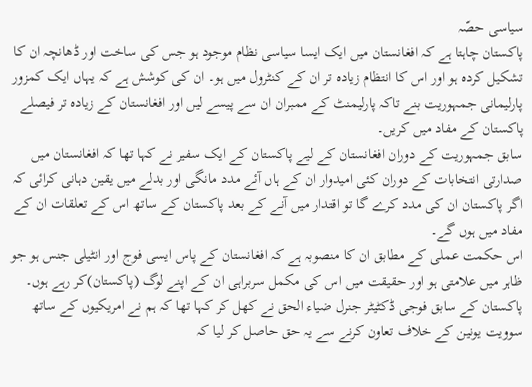سیاسی حصّہ
پاکستان چاہتا ہے کہ افغانستان میں ایک ایسا سیاسی نظام موجود ہو جس کی ساخت اور ڈھانچہ ان کا تشکیل کردہ ہو اور اس کا انتظام زیادہ تر ان کے کنٹرول میں ہو۔ ان کی کوشش ہے کہ یہاں ایک کمزور پارلیمانی جمہوریت بنے تاکہ پارلیمنٹ کے ممبران ان سے پیسے لیں اور افغانستان کے زیادہ تر فیصلے پاکستان کے مفاد میں کریں۔
سابق جمہوریت کے دوران افغانستان کے لیے پاکستان کے ایک سفیر نے کہا تھا کہ افغانستان میں صدارتی انتخابات کے دوران کئی امیدوار ان کے ہاں آئے مدد مانگی اور بدلے میں یقین دہانی کرائی کہ اگر پاکستان ان کی مدد کرے گا تو اقتدار میں آنے کے بعد پاکستان کے ساتھ اس کے تعلقات ان کے مفاد میں ہوں گے۔
اس حکمت عملی کے مطابق ان کا منصوبہ ہے کہ افغانستان کے پاس ایسی فوج اور انٹیلی جنس ہو جو ظاہر میں علامتی ہو اور حقیقت میں اس کی مکمل سربراہی ان کے اپنے لوگ (پاکستان)کر رہے ہوں۔
پاکستان کے سابق فوجی ڈکٹیٹر جنرل ضیاء الحق نے کھل کر کہا تھا کہ ہم نے امریکیوں کے ساتھ سوویت یونین کے خلاف تعاون کرنے سے یہ حق حاصل کر لیا کہ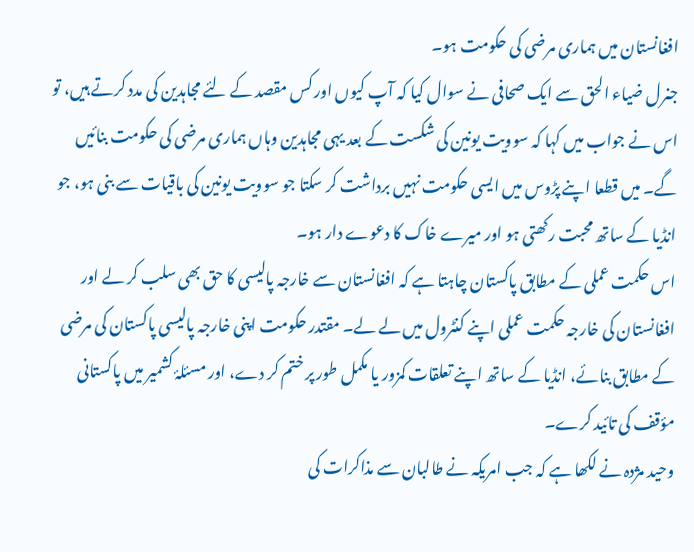افغانستان میں ہماری مرضی کی حکومت ہو۔
جنرل ضیاء الحق سے ایک صحافی نے سوال کیا کہ آپ کیوں اور کس مقصد کے لئے مجاہدین کی مدد کرتے ہیں، تو اس نے جواب میں کہا کہ سوویت یونین کی شکست کے بعد یہی مجاہدین وہاں ہماری مرضی کی حکومت بنائیں گے۔ میں قطعا اپنے پڑوس میں ایسی حکومت نہیں برداشت کر سکتا جو سوویت یونین کی باقیات سے بنی ہو، جو انڈیا کے ساتھ محبت رکھتی ہو اور میرے خاک کا دعوے دار ہو۔
اس حکمت عملی کے مطابق پاکستان چاہتا ہے کہ افغانستان سے خارجہ پالیسی کا حق بھی سلب کر لے اور افغانستان کی خارجہ حکمت عملی اپنے کنٹرول میں لے لے۔ مقتدر حکومت اپنی خارجہ پالیسی پاکستان کی مرضی کے مطابق بنائے، انڈیا کے ساتھ اپنے تعلقات کمزور یا مکمل طور پر ختم کر دے، اور مسئلۂ کشمیر میں پاکستانی مؤقف کی تائید کرے۔
وحید مژدہ نے لکھا ہے کہ جب امریکہ نے طالبان سے مذاکرات کی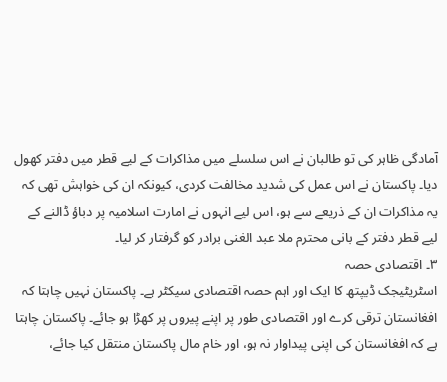آمادگی ظاہر کی تو طالبان نے اس سلسلے میں مذاکرات کے لیے قطر میں دفتر کھول دیا۔ پاکستان نے اس عمل کی شدید مخالفت کردی، کیونکہ ان کی خواہش تھی کہ یہ مذاکرات ان کے ذریعے سے ہو، اس لیے انہوں نے امارت اسلامیہ پر دباؤ ڈالنے کے لیے قطر دفتر کے بانی محترم ملا عبد الغنی برادر کو گرفتار کر لیا۔
۳۔ اقتصادی حصہ
اسٹریٹیجک ڈیپتھ کا ایک اور اہم حصہ اقتصادی سیکٹر ہے۔ پاکستان نہیں چاہتا کہ افغانستان ترقی کرے اور اقتصادی طور پر اپنے پیروں پر کھڑا ہو جائے۔ پاکستان چاہتا ہے کہ افغانستان کی اپنی پیداوار نہ ہو، اور خام مال پاکستان منتقل کیا جائے،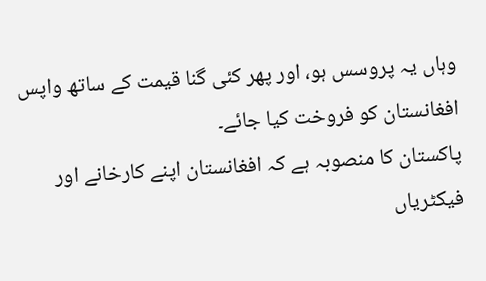وہاں یہ پروسس ہو، اور پھر کئی گنا قیمت کے ساتھ واپس افغانستان کو فروخت کیا جائے۔
پاکستان کا منصوبہ ہے کہ افغانستان اپنے کارخانے اور فیکٹریاں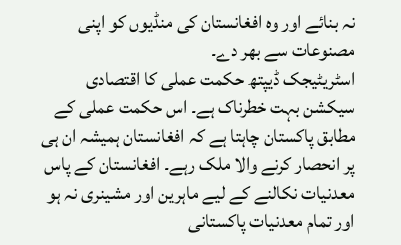نہ بنائے اور وہ افغانستان کی منڈیوں کو اپنی مصنوعات سے بھر دے۔
اسٹریٹیجک ڈیپتھ حکمت عملی کا اقتصادی سیکشن بہت خطرناک ہے۔ اس حکمت عملی کے مطابق پاکستان چاہتا ہے کہ افغانستان ہمیشہ ان ہی پر انحصار کرنے والا ملک رہے۔ افغانستان کے پاس معدنیات نکالنے کے لیے ماہرین اور مشینری نہ ہو اور تمام معدنیات پاکستانی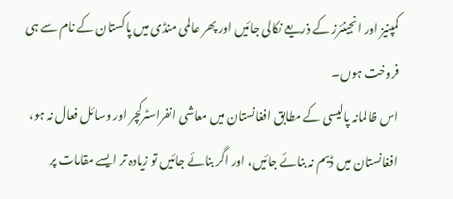کمپنیز اور انجینئرز کے ذریعے نکالی جائیں اور پھر عالمی منڈی میں پاکستان کے نام سے ہی فروخت ہوں۔
اس ظالمانہ پالیسی کے مطابق افغانستان میں معاشی انفراسٹرکچر اور وسائل فعال نہ ہو، افغانستان میں ڈیم نہ بنائے جائیں، اور اگر بنائے جائیں تو زیادہ تر ایسے مقامات پر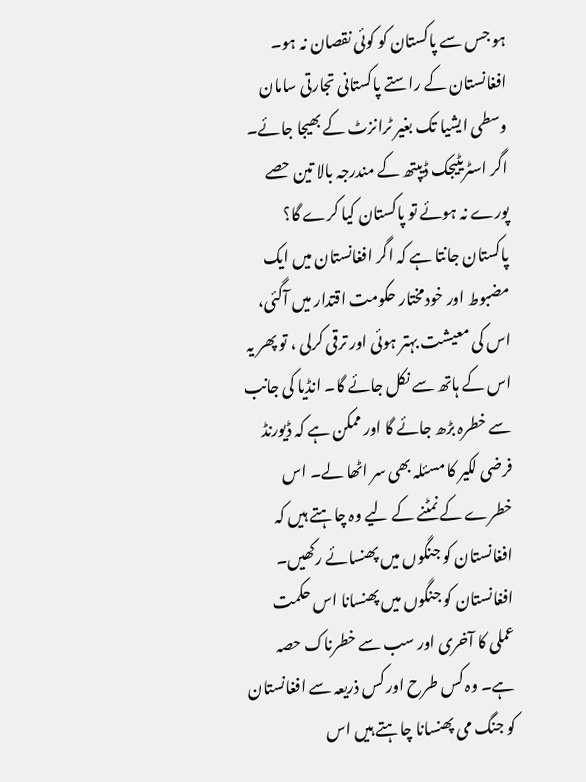ہو جس سے پاکستان کو کوئی نقصان نہ ہو۔ افغانستان کے راستے پاکستانی تجارتی سامان وسطی ایشیا تک بغیر ٹرانزٹ کے بھیجا جائے۔
اگر اسٹریٹیجک ڈیپتھ کے مندرجہ بالا تین حصے پورے نہ ہوئے تو پاکستان کیا کرے گا؟
پاکستان جانتا ہے کہ اگر افغانستان میں ایک مضبوط اور خودمختار حکومت اقتدار میں آگئی، اس کی معیشت بہتر ہوئی اور ترقی کرلی ، تو پھر یہ اس کے ہاتھ سے نکل جائے گا۔ انڈیا کی جانب سے خطرہ بڑھ جائے گا اور ممکن ہے کہ ڈیورنڈ فرضی لکیر کا مسئلہ بھی سر اٹھا لے۔ اس خطرے کے نمٹنے کے لیے وہ چاہتے ہیں کہ افغانستان کو جنگوں میں پھنسائے رکھیں۔ افغانستان کو جنگوں میں پھنسانا اس حکمت عملی کا آخری اور سب سے خطرناک حصہ ہے۔ وہ کس طرح اور کس ذریعہ سے افغانستان کو جنگ می پھنسانا چاہتے ہیں اس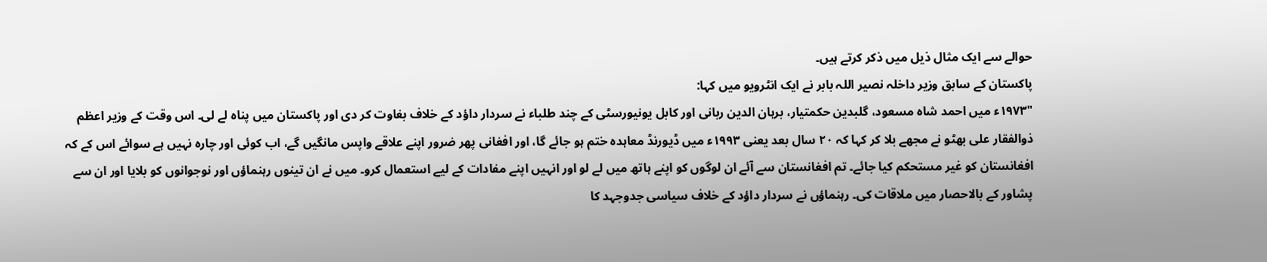حوالے سے ایک مثال ذیل میں ذکر کرتے ہیں۔
پاکستان کے سابق وزیر داخلہ نصیر اللہ بابر نے ایک انٹرویو میں کہا:
"۱۹۷۳ء میں احمد شاہ مسعود، گلبدین حکمتیار، برہان الدین ربانی اور کابل یونیورسٹی کے چند طلباء نے سردار داؤد کے خلاف بغاوت کر دی اور پاکستان میں پناہ لے لی۔ اس وقت کے وزیر اعظم ذوالفقار علی بھٹو نے مجھے بلا کر کہا کہ ۲۰ سال بعد یعنی ۱۹۹۳ء میں ڈیورنڈ معاہدہ ختم ہو جائے گا، اور افغانی پھر ضرور اپنے علاقے واپس مانگیں گے، اب کوئی اور چارہ نہیں ہے سوائے اس کے کہ افغانستان کو غیر مستحکم کیا جائے۔ تم افغانستان سے آئے ان لوگوں کو اپنے ہاتھ میں لے لو اور انہیں اپنے مفادات کے لیے استعمال کرو۔ میں نے ان تینوں رہنماؤں اور نوجوانوں کو بلایا اور ان سے پشاور کے بالاحصار میں ملاقات کی۔ رہنماؤں نے سردار داؤد کے خلاف سیاسی جدوجہد کا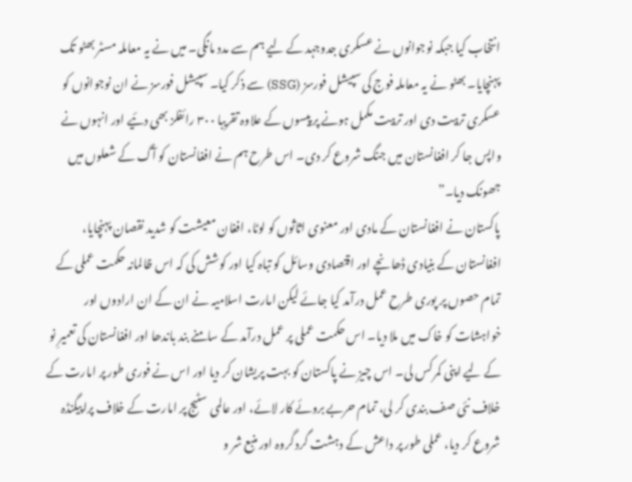انتخاب کیا جبکہ نوجوانوں نے عسکری جدوجہد کے لیے ہم سے مدد مانگی۔ میں نے یہ معاملہ مسٹر بھٹو تک پہنچایا۔ بھٹو نے یہ معاملہ فوج کی سپیشل فورسز (SSG) سے ذکر کیا۔ سپیشل فورسز نے ان نوجوانوں کو عسکری تربیت دی اور تربیت مکمل ہونے پر پیسوں کے علاوہ تقریبا ۳۰۰ رائفلز بھی دئیے اور انہوں نے واپس جا کر افغانستان میں جنگ شروع کر دی۔ اس طرح ہم نے افغانستان کو آگ کے شعلوں میں جھونک دیا۔”
پاکستان نے افغانستان کے مادی اور معنوی اثاثوں کو لوٹا، افغان معیشت کو شدید نقصان پہنچایا، افغانستان کے بنیادی ڈھانچے اور اقتصادی وسائل کو تباہ کیا اور کوشش کی کہ اس ظالمانہ حکمت عملی کے تمام حصوں پر پوری طرح عمل درآمد کیا جائے لیکن امارت اسلامیہ نے ان کے ان ارادوں اور خواہشات کو خاک میں ملا دیا۔ اس حکمت عملی پر عمل درآمد کے سامنے بند باندھا اور افغانستان کی تعمیرِ نو کے لیے اپنی کمر کس لی۔ اس چیز نے پاکستان کو بہت پریشان کر دیا اور اس نے فوری طور پر امارت کے خلاف نئی صف بندی کر لی، تمام حربے بروئے کار لائے، اور عالمی سٹیج پر امارت کے خلاف پراپیگنڈہ شروع کر دیا، عملی طور پر داعش کے دہشت گرد گروہ اور منبع شر و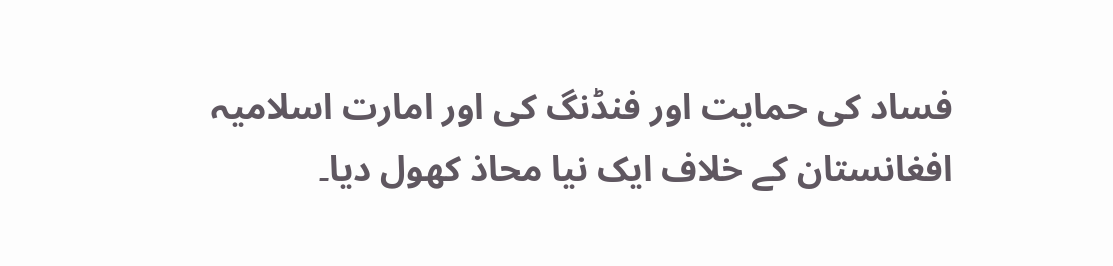فساد کی حمایت اور فنڈنگ کی اور امارت اسلامیہ افغانستان کے خلاف ایک نیا محاذ کھول دیا۔